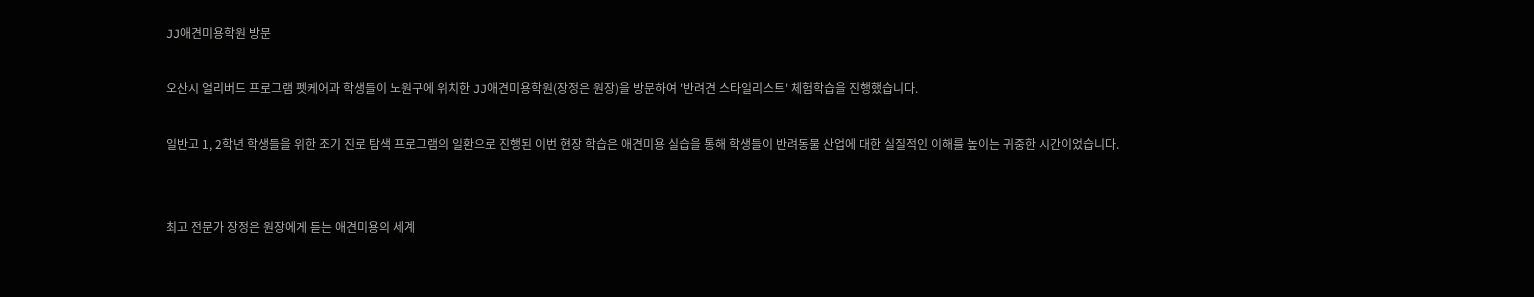JJ애견미용학원 방문

오산시 얼리버드 프로그램 펫케어과 학생들이 노원구에 위치한 JJ애견미용학원(장정은 원장)을 방문하여 '반려견 스타일리스트' 체험학습을 진행했습니다.

일반고 1, 2학년 학생들을 위한 조기 진로 탐색 프로그램의 일환으로 진행된 이번 현장 학습은 애견미용 실습을 통해 학생들이 반려동물 산업에 대한 실질적인 이해를 높이는 귀중한 시간이었습니다.


최고 전문가 장정은 원장에게 듣는 애견미용의 세계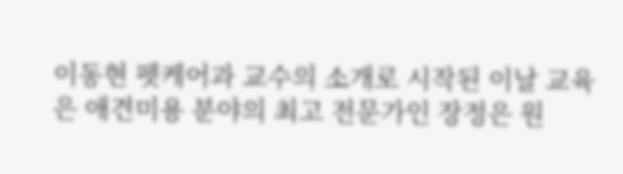이동현 펫케어과 교수의 소개로 시작된 이날 교육은 애견미용 분야의 최고 전문가인 장정은 원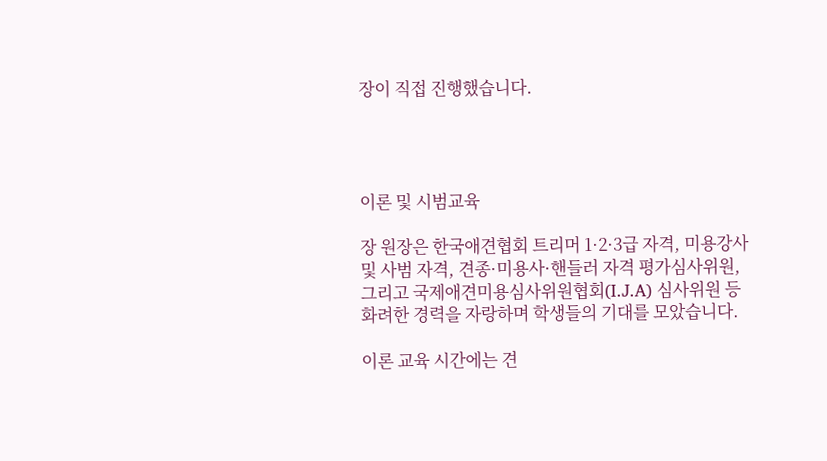장이 직접 진행했습니다.




이론 및 시범교육

장 원장은 한국애견협회 트리머 1·2·3급 자격, 미용강사 및 사범 자격, 견종·미용사·핸들러 자격 평가심사위원, 그리고 국제애견미용심사위원협회(I.J.A) 심사위원 등 화려한 경력을 자랑하며 학생들의 기대를 모았습니다.

이론 교육 시간에는 견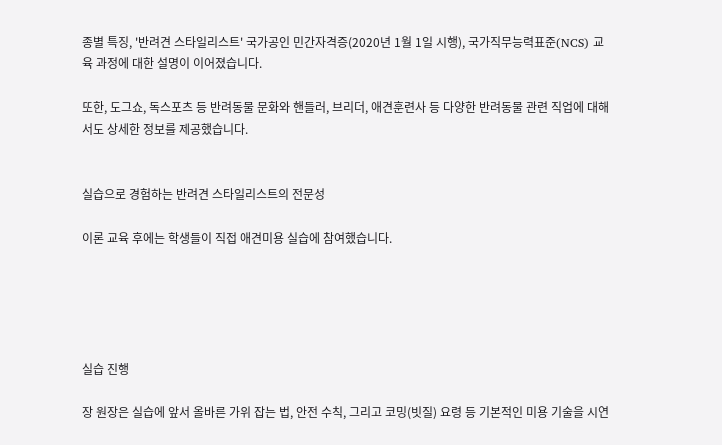종별 특징, '반려견 스타일리스트' 국가공인 민간자격증(2020년 1월 1일 시행), 국가직무능력표준(NCS) 교육 과정에 대한 설명이 이어졌습니다.

또한, 도그쇼, 독스포츠 등 반려동물 문화와 핸들러, 브리더, 애견훈련사 등 다양한 반려동물 관련 직업에 대해서도 상세한 정보를 제공했습니다.


실습으로 경험하는 반려견 스타일리스트의 전문성

이론 교육 후에는 학생들이 직접 애견미용 실습에 참여했습니다.





실습 진행

장 원장은 실습에 앞서 올바른 가위 잡는 법, 안전 수칙, 그리고 코밍(빗질) 요령 등 기본적인 미용 기술을 시연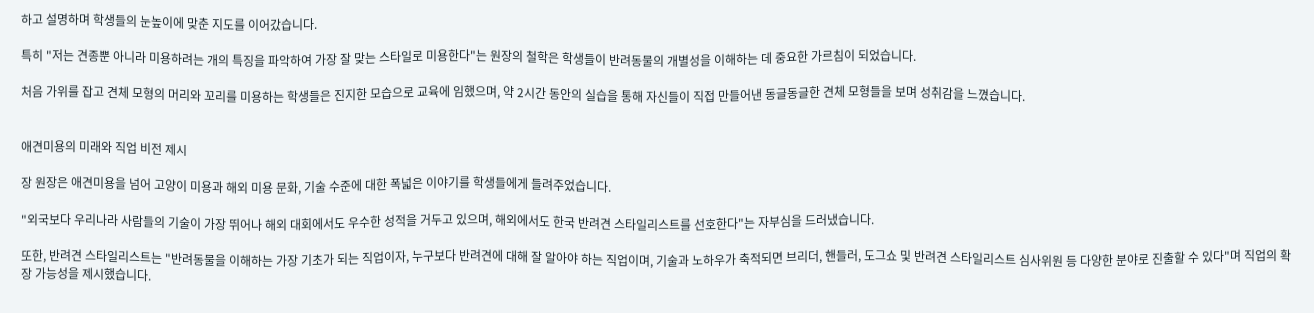하고 설명하며 학생들의 눈높이에 맞춘 지도를 이어갔습니다.

특히 "저는 견종뿐 아니라 미용하려는 개의 특징을 파악하여 가장 잘 맞는 스타일로 미용한다"는 원장의 철학은 학생들이 반려동물의 개별성을 이해하는 데 중요한 가르침이 되었습니다.

처음 가위를 잡고 견체 모형의 머리와 꼬리를 미용하는 학생들은 진지한 모습으로 교육에 임했으며, 약 2시간 동안의 실습을 통해 자신들이 직접 만들어낸 동글동글한 견체 모형들을 보며 성취감을 느꼈습니다.


애견미용의 미래와 직업 비전 제시

장 원장은 애견미용을 넘어 고양이 미용과 해외 미용 문화, 기술 수준에 대한 폭넓은 이야기를 학생들에게 들려주었습니다.

"외국보다 우리나라 사람들의 기술이 가장 뛰어나 해외 대회에서도 우수한 성적을 거두고 있으며, 해외에서도 한국 반려견 스타일리스트를 선호한다"는 자부심을 드러냈습니다.

또한, 반려견 스타일리스트는 "반려동물을 이해하는 가장 기초가 되는 직업이자, 누구보다 반려견에 대해 잘 알아야 하는 직업이며, 기술과 노하우가 축적되면 브리더, 핸들러, 도그쇼 및 반려견 스타일리스트 심사위원 등 다양한 분야로 진출할 수 있다"며 직업의 확장 가능성을 제시했습니다.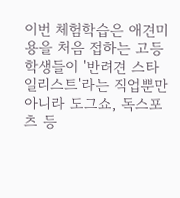이번 체험학습은 애견미용을 처음 접하는 고등학생들이 '반려견 스타일리스트'라는 직업뿐만 아니라 도그쇼, 독스포츠 등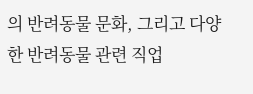의 반려동물 문화, 그리고 다양한 반려동물 관련 직업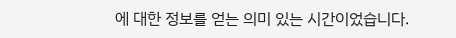에 대한 정보를 얻는 의미 있는 시간이었습니다.